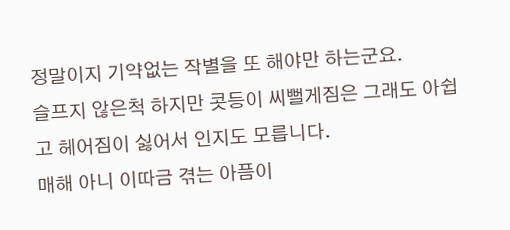정말이지 기약없는 작별을 또 해야만 하는군요.
슬프지 않은척 하지만 콧등이 씨뻘게짐은 그래도 아쉽고 헤어짐이 싫어서 인지도 모릅니다.
매해 아니 이따금 겪는 아픔이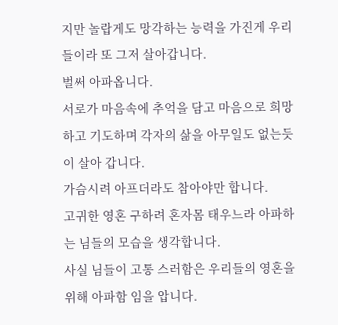지만 놀랍게도 망각하는 능력을 가진게 우리들이라 또 그저 살아갑니다.
벌써 아파옵니다.
서로가 마음속에 추억을 담고 마음으로 희망하고 기도하며 각자의 삶을 아무일도 없는듯이 살아 갑니다.
가슴시려 아프더라도 참아야만 합니다.
고귀한 영혼 구하려 혼자몸 태우느라 아파하는 님들의 모습을 생각합니다.
사실 님들이 고통 스러함은 우리들의 영혼을 위해 아파함 임을 압니다.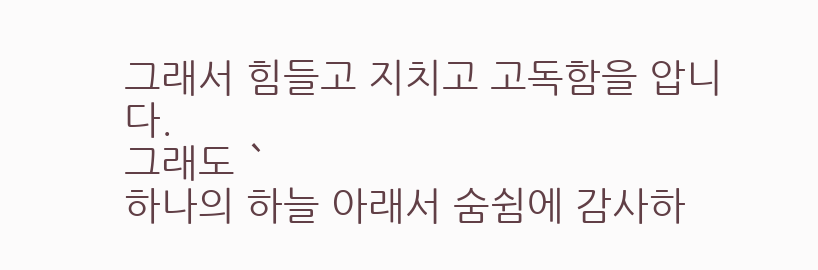그래서 힘들고 지치고 고독함을 압니다.
그래도 `
하나의 하늘 아래서 숨쉼에 감사하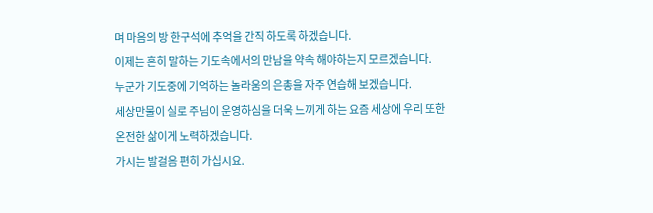며 마음의 방 한구석에 추억을 간직 하도록 하겠습니다.
이제는 흔히 말하는 기도속에서의 만남을 약속 해야하는지 모르겠습니다.
누군가 기도중에 기억하는 놀라움의 은총을 자주 연습해 보겠습니다.
세상만물이 실로 주님이 운영하심을 더욱 느끼게 하는 요즘 세상에 우리 또한
온전한 삶이게 노력하겠습니다.
가시는 발걸음 편히 가십시요.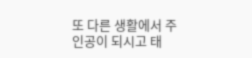또 다른 생활에서 주인공이 되시고 태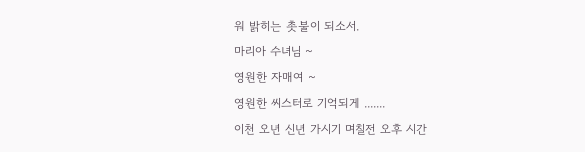워 밝히는 촛불이 되소서.
마리아 수녀님 ~
영원한 자매여 ~
영원한 씨스터로 기억되게 .......
이천 오년 신년 가시기 며칠전 오후 시간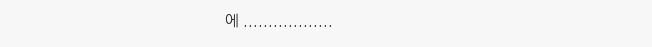에 ..................